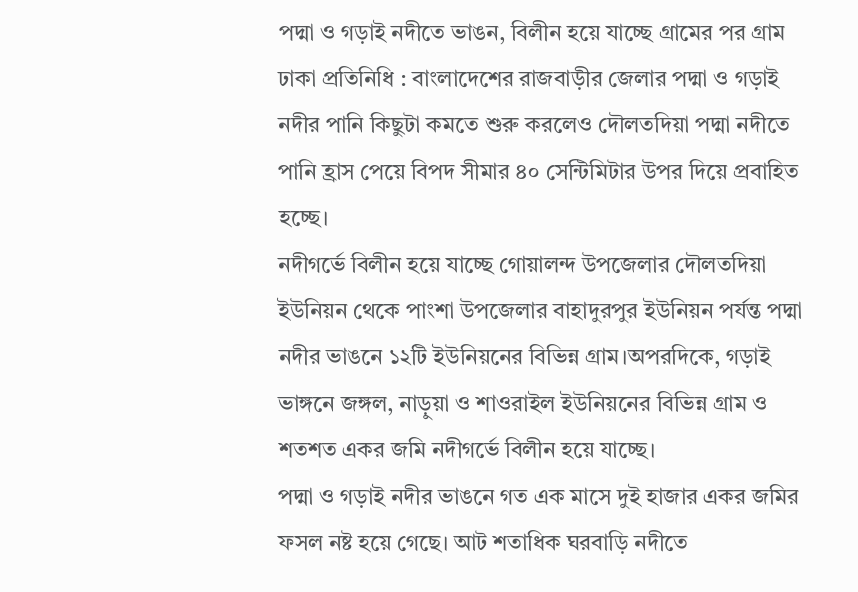পদ্মা ও গড়াই নদীতে ভাঙন, বিলীন হয়ে যাচ্ছে গ্রামের পর গ্রাম
ঢাকা প্রতিনিধি : বাংলাদেশের রাজবাড়ীর জেলার পদ্মা ও গড়াই নদীর পানি কিছুটা কমতে শুরু করলেও দৌলতদিয়া পদ্মা নদীতে পানি হ্রাস পেয়ে বিপদ সীমার ৪০ সেন্টিমিটার উপর দিয়ে প্রবাহিত হচ্ছে।
নদীগর্ভে বিলীন হয়ে যাচ্ছে গোয়ালন্দ উপজেলার দৌলতদিয়া ইউনিয়ন থেকে পাংশা উপজেলার বাহাদুরপুর ইউনিয়ন পর্যন্ত পদ্মা নদীর ভাঙনে ১২টি ইউনিয়নের বিভিন্ন গ্রাম।অপরদিকে, গড়াই ভাঙ্গনে জঙ্গল, নাড়ুয়া ও শাওরাইল ইউনিয়নের বিভিন্ন গ্রাম ও শতশত একর জমি নদীগর্ভে বিলীন হয়ে যাচ্ছে।
পদ্মা ও গড়াই নদীর ভাঙনে গত এক মাসে দুই হাজার একর জমির ফসল নষ্ট হয়ে গেছে। আট শতাধিক ঘরবাড়ি নদীতে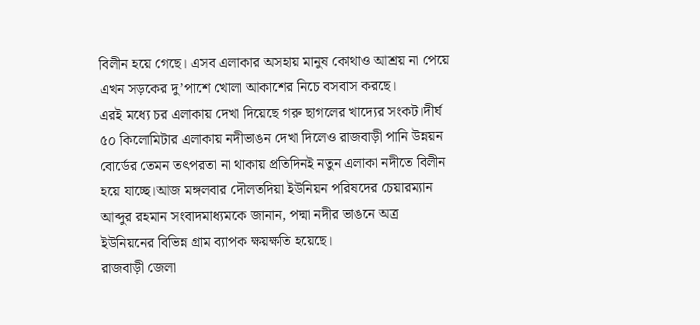বিলীন হয়ে গেছে। এসব এলাকার অসহায় মানুষ কোথাও আশ্রয় না পেয়ে এখন সড়কের দু’পাশে খোলা আকাশের নিচে বসবাস করছে।
এরই মধ্যে চর এলাকায় দেখা দিয়েছে গরু ছাগলের খাদ্যের সংকট।দীর্ঘ ৫০ কিলোমিটার এলাকায় নদীভাঙন দেখা দিলেও রাজবাড়ী পানি উন্নয়ন বোর্ডের তেমন তৎপরতা না থাকায় প্রতিদিনই নতুন এলাকা নদীতে বিলীন হয়ে যাচ্ছে।আজ মঙ্গলবার দৌলতদিয়া ইউনিয়ন পরিষদের চেয়ারম্যান আব্দুর রহমান সংবাদমাধ্যমকে জানান, পদ্মা নদীর ভাঙনে অত্র ইউনিয়নের বিভিন্ন গ্রাম ব্যাপক ক্ষয়ক্ষতি হয়েছে।
রাজবাড়ী জেলা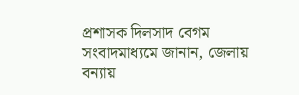প্রশাসক দিলসাদ বেগম সংবাদমাধ্যমে জানান, জেলায় বন্যায়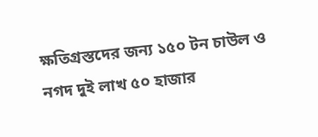ক্ষতিগ্রস্তদের জন্য ১৫০ টন চাউল ও নগদ দুই লাখ ৫০ হাজার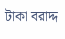টাকা বরাদ্দ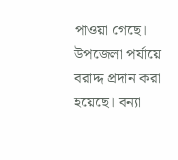পাওয়া গেছে। উপজেলা পর্যায়ে বরাদ্দ প্রদান করা হয়েছে। বন্যা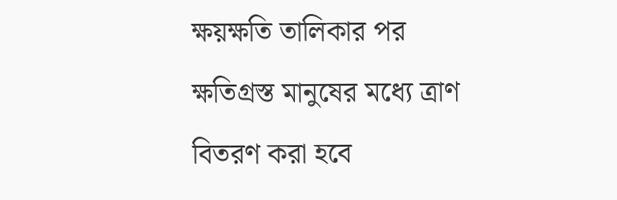ক্ষয়ক্ষতি তালিকার পর ক্ষতিগ্রস্ত মানুষের মধ্যে ত্রাণ বিতরণ করা হবে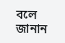বলে জানান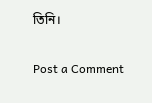তিনি।

Post a Comment